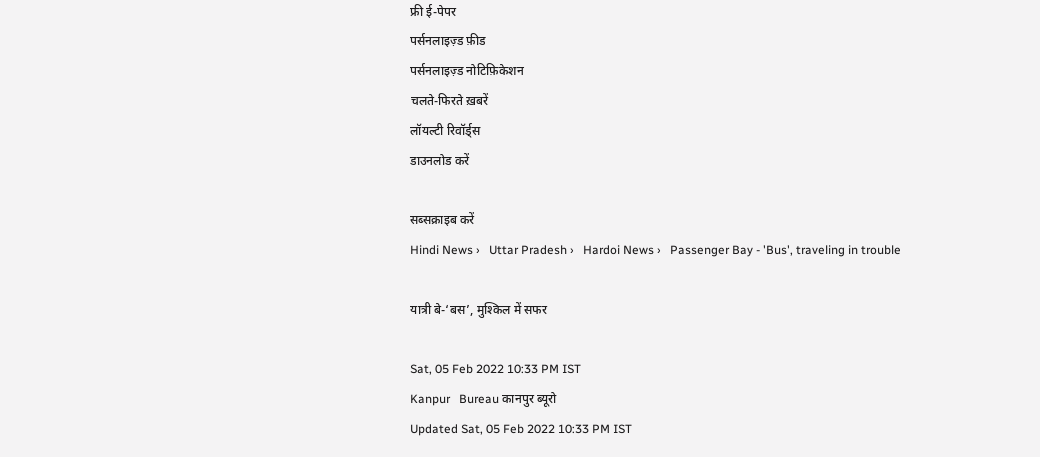फ्री ई-पेपर
पर्सनलाइज़्ड फ़ीड
पर्सनलाइज़्ड नोटिफ़िकेशन
चलते-फिरते ख़बरें
लॉयल्टी रिवॉर्ड्स
डाउनलोड करें

सब्सक्राइब करें
Hindi News ›   Uttar Pradesh ›   Hardoi News ›   Passenger Bay - 'Bus', traveling in trouble

यात्री बे-‘बस’, मुश्किल में सफर

Sat, 05 Feb 2022 10:33 PM IST
Kanpur   Bureau कानपुर ब्यूरो
Updated Sat, 05 Feb 2022 10:33 PM IST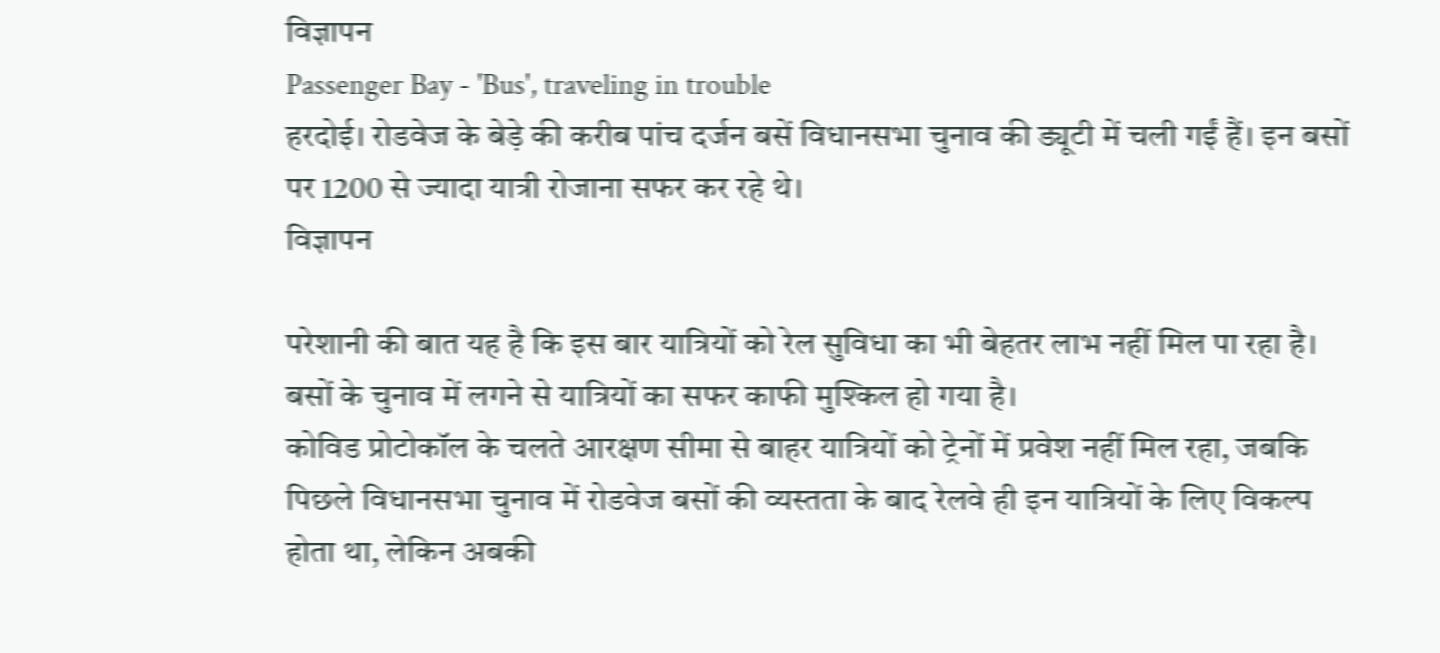विज्ञापन
Passenger Bay - 'Bus', traveling in trouble
हरदोई। रोडवेज के बेड़े की करीब पांच दर्जन बसें विधानसभा चुनाव की ड्यूटी में चली गईं हैं। इन बसों पर 1200 से ज्यादा यात्री रोजाना सफर कर रहे थे।
विज्ञापन

परेशानी की बात यह है कि इस बार यात्रियों को रेल सुविधा का भी बेहतर लाभ नहीं मिल पा रहा है। बसों के चुनाव में लगने से यात्रियों का सफर काफी मुश्किल हो गया है।
कोविड प्रोटोकॉल के चलते आरक्षण सीमा से बाहर यात्रियों को ट्रेनों में प्रवेश नहीं मिल रहा, जबकि पिछले विधानसभा चुनाव में रोडवेज बसों की व्यस्तता के बाद रेलवे ही इन यात्रियों के लिए विकल्प होता था, लेकिन अबकी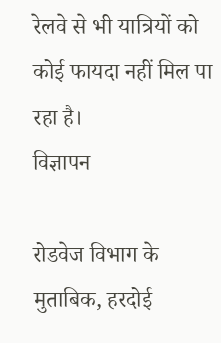रेलवे से भी यात्रियों को कोई फायदा नहीं मिल पा रहा है।
विज्ञापन

रोडवेज विभाग के मुताबिक, हरदोई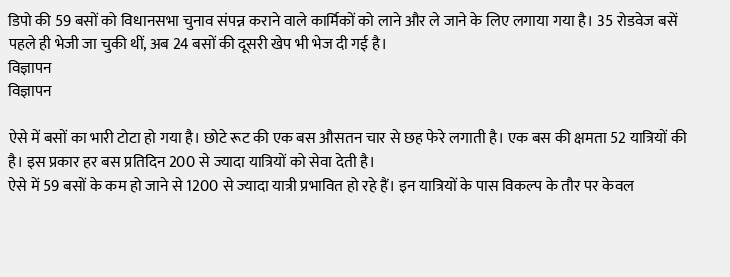डिपो की 59 बसों को विधानसभा चुनाव संपन्न कराने वाले कार्मिकों को लाने और ले जाने के लिए लगाया गया है। 35 रोडवेज बसें पहले ही भेजी जा चुकी थीं, अब 24 बसों की दूसरी खेप भी भेज दी गई है।
विज्ञापन
विज्ञापन

ऐसे में बसों का भारी टोटा हो गया है। छोटे रूट की एक बस औसतन चार से छह फेरे लगाती है। एक बस की क्षमता 52 यात्रियों की है। इस प्रकार हर बस प्रतिदिन 200 से ज्यादा यात्रियों को सेवा देती है।
ऐसे में 59 बसों के कम हो जाने से 1200 से ज्यादा यात्री प्रभावित हो रहे हैं। इन यात्रियों के पास विकल्प के तौर पर केवल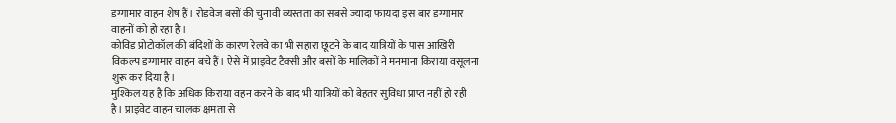डग्गामार वाहन शेष हैं। रोडवेज बसों की चुनावी व्यस्तता का सबसे ज्यादा फायदा इस बार डग्गामार वाहनों को हो रहा है।
कोविड प्रोटोकॉल की बंदिशों के कारण रेलवे का भी सहारा छूटने के बाद यात्रियों के पास आखिरी विकल्प डग्गामार वाहन बचे हैं। ऐसे में प्राइवेट टैक्सी और बसों के मालिकों ने मनमाना किराया वसूलना शुरू कर दिया है।
मुश्किल यह है कि अधिक किराया वहन करने के बाद भी यात्रियों को बेहतर सुविधा प्राप्त नहीं हो रही है। प्राइवेट वाहन चालक क्षमता से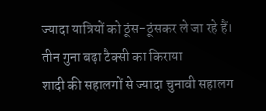ज्यादा यात्रियों को ठूंस-ठूंसकर ले जा रहे हैं।
तीन गुना बढ़ा टैक्सी का किराया
शादी की सहालगों से ज्यादा चुनावी सहालग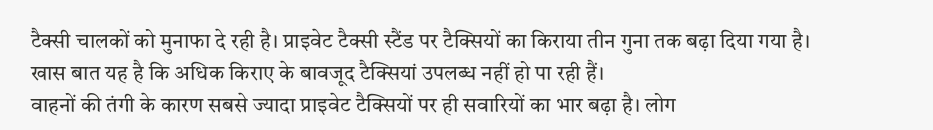टैक्सी चालकों को मुनाफा दे रही है। प्राइवेट टैक्सी स्टैंड पर टैक्सियों का किराया तीन गुना तक बढ़ा दिया गया है। खास बात यह है कि अधिक किराए के बावजूद टैक्सियां उपलब्ध नहीं हो पा रही हैं।
वाहनों की तंगी के कारण सबसे ज्यादा प्राइवेट टैक्सियों पर ही सवारियों का भार बढ़ा है। लोग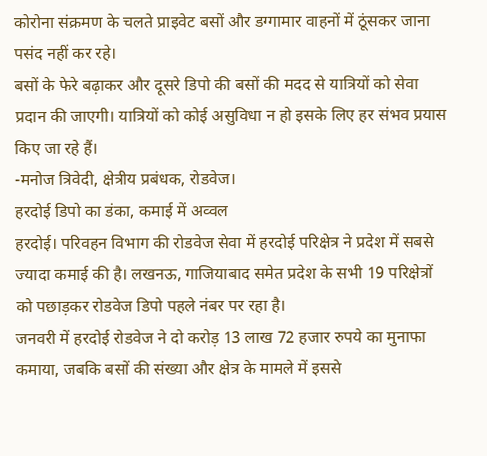कोरोना संक्रमण के चलते प्राइवेट बसों और डग्गामार वाहनों में ठूंसकर जाना पसंद नहीं कर रहे।
बसों के फेरे बढ़ाकर और दूसरे डिपो की बसों की मदद से यात्रियों को सेवा प्रदान की जाएगी। यात्रियों को कोई असुविधा न हो इसके लिए हर संभव प्रयास किए जा रहे हैं।
-मनोज त्रिवेदी, क्षेत्रीय प्रबंधक, रोडवेज।
हरदोई डिपो का डंका, कमाई में अव्वल
हरदोई। परिवहन विभाग की रोडवेज सेवा में हरदोई परिक्षेत्र ने प्रदेश में सबसे ज्यादा कमाई की है। लखनऊ, गाजियाबाद समेत प्रदेश के सभी 19 परिक्षेत्रों को पछाड़कर रोडवेज डिपो पहले नंबर पर रहा है।
जनवरी में हरदोई रोडवेज ने दो करोड़ 13 लाख 72 हजार रुपये का मुनाफा कमाया, जबकि बसों की संख्या और क्षेत्र के मामले में इससे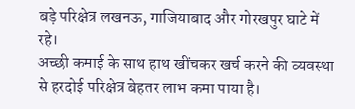बड़े परिक्षेत्र लखनऊ, गाजियाबाद और गोरखपुर घाटे में रहे।
अच्छी कमाई के साथ हाथ खींचकर खर्च करने की व्यवस्था से हरदोई परिक्षेत्र बेहतर लाभ कमा पाया है।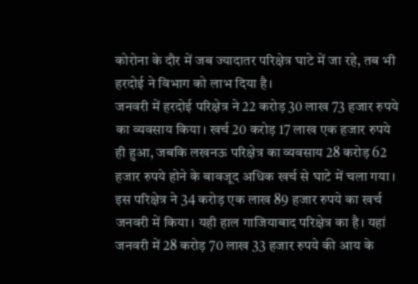कोरोना के दौर में जब ज्यादातर परिक्षेत्र घाटे में जा रहे, तब भी हरदोई ने विभाग को लाभ दिया है।
जनवरी में हरदोई परिक्षेत्र ने 22 करोड़ 30 लाख 73 हजार रुपये का व्यवसाय किया। खर्च 20 करोड़ 17 लाख एक हजार रुपये ही हुआ, जबकि लखनऊ परिक्षेत्र का व्यवसाय 28 करोड़ 62 हजार रुपये होने के बावजूद अधिक खर्च से घाटे में चला गया।
इस परिक्षेत्र ने 34 करोड़ एक लाख 89 हजार रुपये का खर्च जनवरी में किया। यही हाल गाजियाबाद परिक्षेत्र का है। यहां जनवरी में 28 करोड़ 70 लाख 33 हजार रुपये की आय के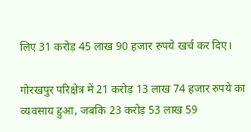लिए 31 करोड़ 45 लाख 90 हजार रुपये खर्च कर दिए।

गोरखपुर परिक्षेत्र में 21 करोड़ 13 लाख 74 हजार रुपये का व्यवसाय हुआ, जबकि 23 करोड़ 53 लाख 59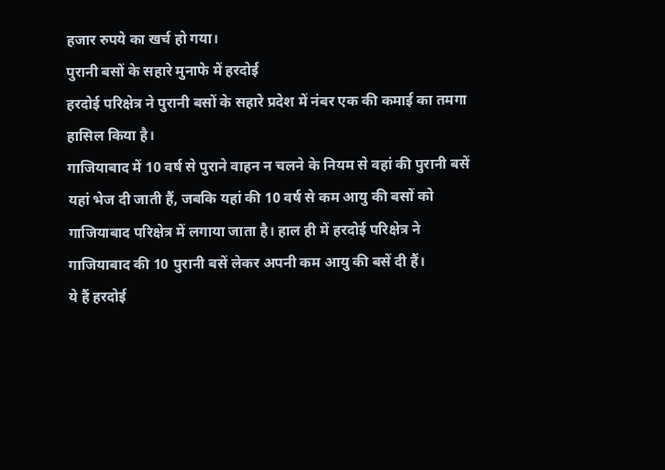हजार रुपये का खर्च हो गया।
पुरानी बसों के सहारे मुनाफे में हरदोई
हरदोई परिक्षेत्र ने पुरानी बसों के सहारे प्रदेश में नंबर एक की कमाई का तमगा हासिल किया है।
गाजियाबाद में 10 वर्ष से पुराने वाहन न चलने के नियम से वहां की पुरानी बसें यहां भेज दी जाती हैं, जबकि यहां की 10 वर्ष से कम आयु की बसों को गाजियाबाद परिक्षेत्र में लगाया जाता है। हाल ही में हरदोई परिक्षेत्र ने गाजियाबाद की 10 पुरानी बसें लेकर अपनी कम आयु की बसें दी हैं।
ये हैं हरदोई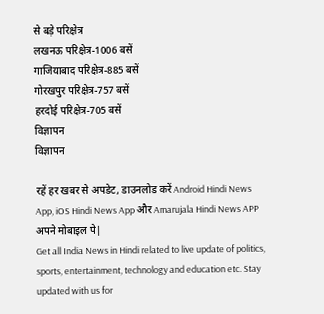से बड़े परिक्षेत्र
लखनऊ परिक्षेत्र-1006 बसें
गाजियाबाद परिक्षेत्र-885 बसें
गोरखपुर परिक्षेत्र-757 बसें
हरदोई परिक्षेत्र-705 बसें
विज्ञापन
विज्ञापन

रहें हर खबर से अपडेट, डाउनलोड करें Android Hindi News App, iOS Hindi News App और Amarujala Hindi News APP अपने मोबाइल पे|
Get all India News in Hindi related to live update of politics, sports, entertainment, technology and education etc. Stay updated with us for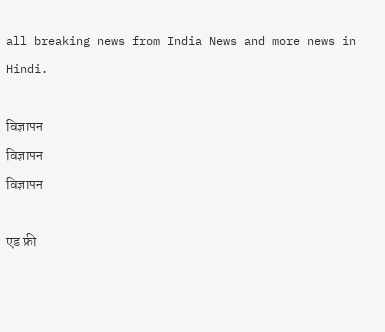all breaking news from India News and more news in Hindi.

विज्ञापन
विज्ञापन
विज्ञापन

एड फ्री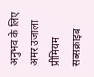अनुभव के लिए अमर उजाला प्रीमियम सब्सक्राइब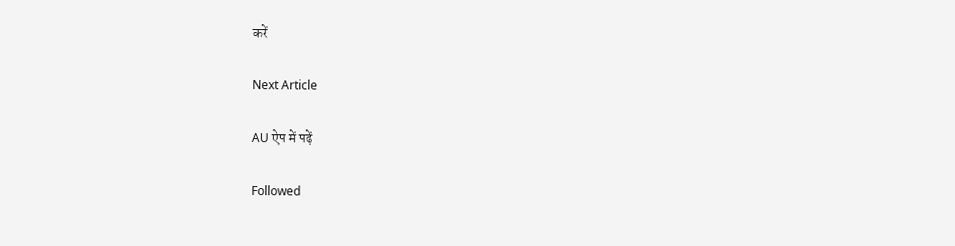करें

Next Article

AU ऐप में पढ़ें

Followed